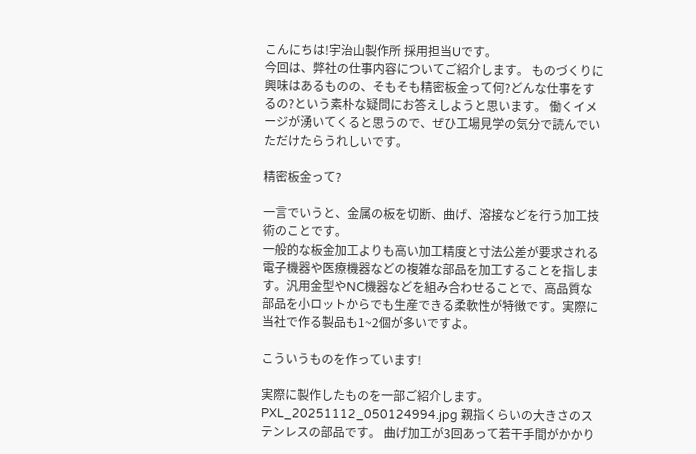こんにちは!宇治山製作所 採用担当Uです。
今回は、弊社の仕事内容についてご紹介します。 ものづくりに興味はあるものの、そもそも精密板金って何?どんな仕事をするの?という素朴な疑問にお答えしようと思います。 働くイメージが湧いてくると思うので、ぜひ工場見学の気分で読んでいただけたらうれしいです。

精密板金って?

一言でいうと、金属の板を切断、曲げ、溶接などを行う加工技術のことです。
一般的な板金加工よりも高い加工精度と寸法公差が要求される電子機器や医療機器などの複雑な部品を加工することを指します。汎用金型やNC機器などを組み合わせることで、高品質な部品を小ロットからでも生産できる柔軟性が特徴です。実際に当社で作る製品も1~2個が多いですよ。

こういうものを作っています!

実際に製作したものを一部ご紹介します。
PXL_20251112_050124994.jpg 親指くらいの大きさのステンレスの部品です。 曲げ加工が3回あって若干手間がかかり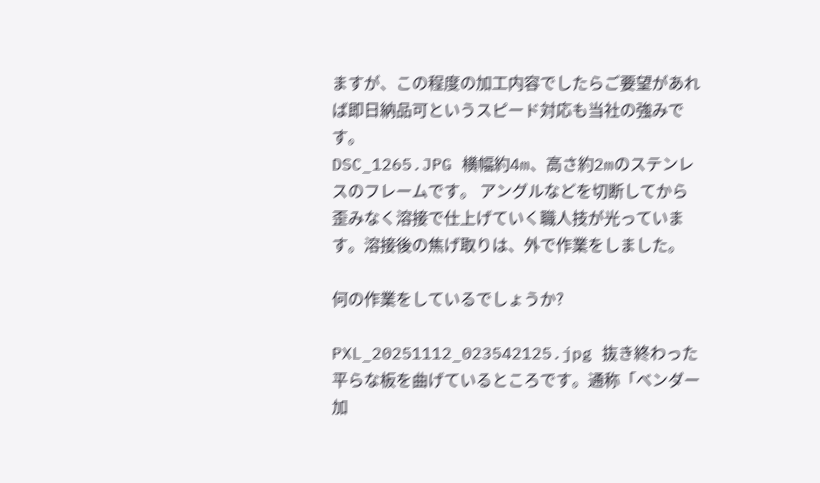ますが、この程度の加工内容でしたらご要望があれば即日納品可というスピード対応も当社の強みです。
DSC_1265.JPG 横幅約4m、高さ約2mのステンレスのフレームです。 アングルなどを切断してから歪みなく溶接で仕上げていく職人技が光っています。溶接後の焦げ取りは、外で作業をしました。

何の作業をしているでしょうか?

PXL_20251112_023542125.jpg 抜き終わった平らな板を曲げているところです。通称「ベンダー加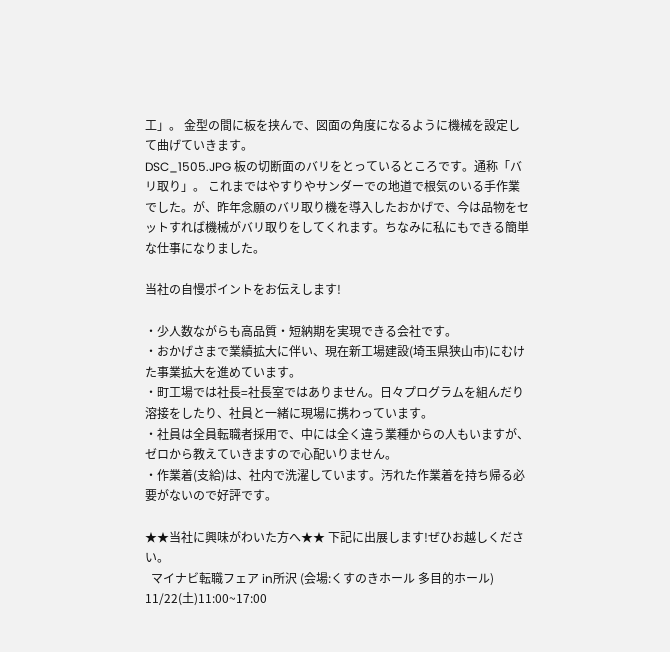工」。 金型の間に板を挟んで、図面の角度になるように機械を設定して曲げていきます。
DSC_1505.JPG 板の切断面のバリをとっているところです。通称「バリ取り」。 これまではやすりやサンダーでの地道で根気のいる手作業でした。が、昨年念願のバリ取り機を導入したおかげで、今は品物をセットすれば機械がバリ取りをしてくれます。ちなみに私にもできる簡単な仕事になりました。

当社の自慢ポイントをお伝えします!

・少人数ながらも高品質・短納期を実現できる会社です。
・おかげさまで業績拡大に伴い、現在新工場建設(埼玉県狭山市)にむけた事業拡大を進めています。
・町工場では社長=社長室ではありません。日々プログラムを組んだり溶接をしたり、社員と一緒に現場に携わっています。
・社員は全員転職者採用で、中には全く違う業種からの人もいますが、ゼロから教えていきますので心配いりません。
・作業着(支給)は、社内で洗濯しています。汚れた作業着を持ち帰る必要がないので好評です。

★★当社に興味がわいた方へ★★ 下記に出展します!ぜひお越しください。
  マイナビ転職フェア in所沢 (会場:くすのきホール 多目的ホール)   11/22(土)11:00~17:00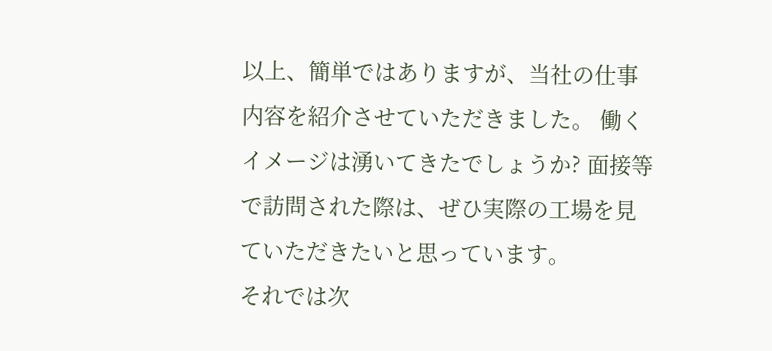以上、簡単ではありますが、当社の仕事内容を紹介させていただきました。 働くイメージは湧いてきたでしょうか? 面接等で訪問された際は、ぜひ実際の工場を見ていただきたいと思っています。
それでは次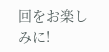回をお楽しみに!